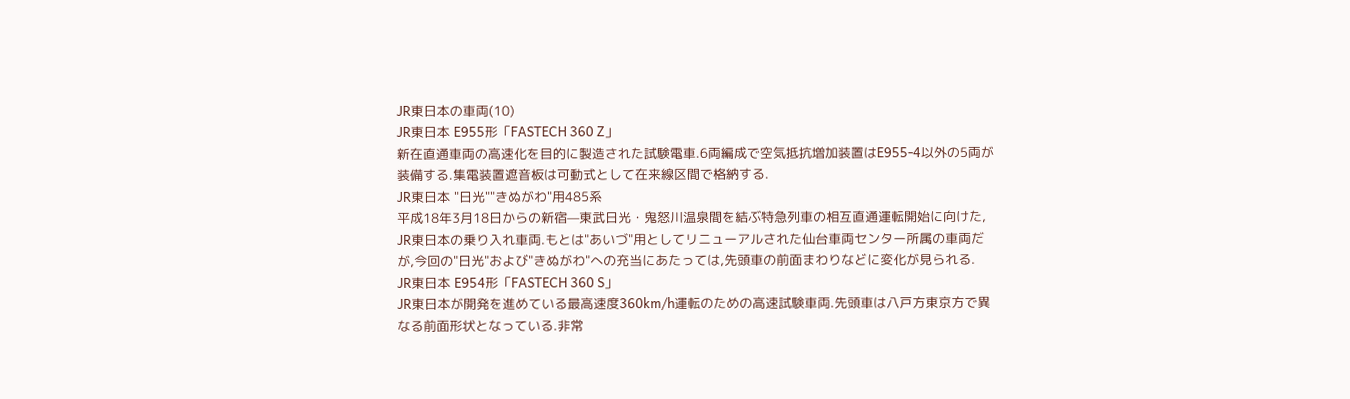JR東日本の車両(10)
JR東日本 E955形「FASTECH 360 Z」
新在直通車両の高速化を目的に製造された試験電車.6両編成で空気抵抗増加装置はE955-4以外の5両が装備する.集電装置遮音板は可動式として在来線区間で格納する.
JR東日本 "日光""きぬがわ"用485系
平成18年3月18日からの新宿—東武日光・鬼怒川温泉間を結ぶ特急列車の相互直通運転開始に向けた, JR東日本の乗り入れ車両.もとは"あいづ"用としてリニューアルされた仙台車両センター所属の車両だが,今回の"日光"および"きぬがわ"への充当にあたっては,先頭車の前面まわりなどに変化が見られる.
JR東日本 E954形「FASTECH 360 S」
JR東日本が開発を進めている最高速度360km/h運転のための高速試験車両.先頭車は八戸方東京方で異なる前面形状となっている.非常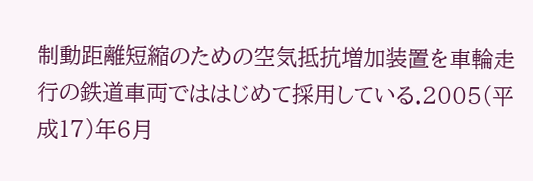制動距離短縮のための空気抵抗増加装置を車輪走行の鉄道車両でははじめて採用している.2005(平成17)年6月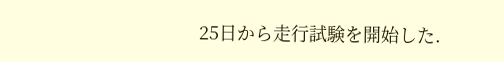25日から走行試験を開始した.